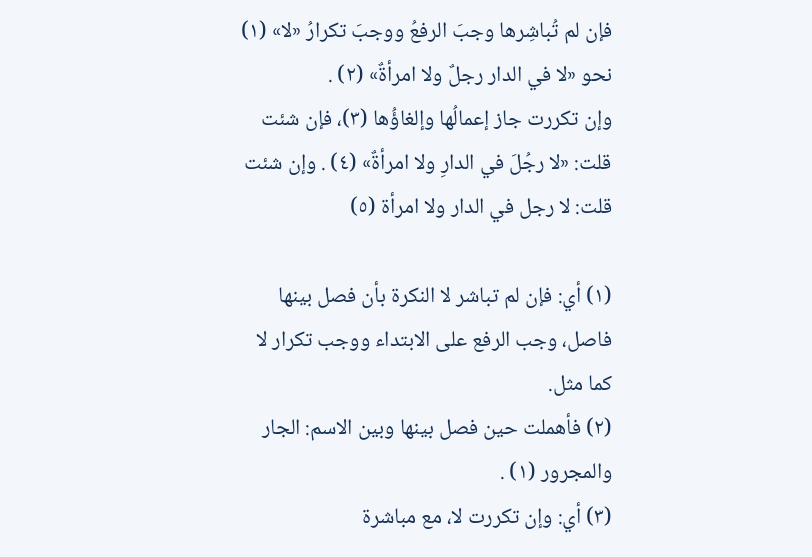فإن لم تُباشِرها وجبَ الرفعُ ووجبَ تكرارُ «لا» (١) نحو «لا في الدار رجلٌ ولا امرأةٌ» (٢) .
وإن تكررت جاز إعمالُها وإلغاؤُها (٣)، فإن شئت قلت: «لا رجُلَ في الدارِ ولا امرأةٌ» (٤) . وإن شئت قلت: لا رجل في الدار ولا امرأة (٥)

(١) أي: فإن لم تباشر لا النكرة بأن فصل بينها فاصل، وجب الرفع على الابتداء ووجب تكرار لا كما مثل.
(٢) فأهملت حين فصل بينها وبين الاسم: الجار والمجرور (١) .
(٣) أي: وإن تكررت لا، مع مباشرة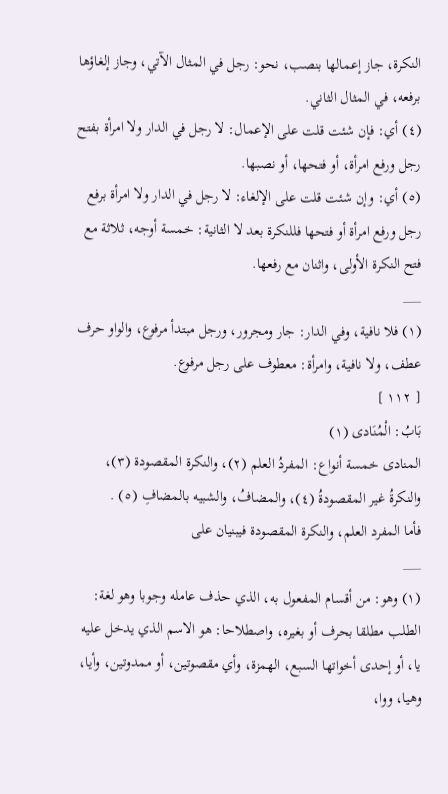النكرة، جاز إعمالها بنصب، نحو: رجل في المثال الآتي، وجاز إلغاؤها برفعه، في المثال الثاني.
(٤) أي: فإن شئت قلت على الإعمال: لا رجل في الدار ولا امرأة بفتح رجل ورفع امرأة، أو فتحها، أو نصبها.
(٥) أي: وإن شئت قلت على الإلغاء: لا رجل في الدار ولا امرأة برفع رجل ورفع امرأة أو فتحها فللنكرة بعد لا الثانية: خمسة أوجه، ثلاثة مع فتح النكرة الأولى، واثنان مع رفعها.
___
(١) فلا نافية، وفي الدار: جار ومجرور، ورجل مبتدأ مرفوع، والواو حرف عطف، ولا نافية، وامرأة: معطوف على رجل مرفوع.
[ ١١٢ ]
بَابُ: الْمُنَادى (١)
المنادى خمسة أنواع: المفردُ العلم (٢)، والنكرة المقصودة (٣)، والنكرةُ غير المقصودةُ (٤)، والمضافُ، والشبيه بالمضافِ (٥) .
فأما المفرد العلم، والنكرة المقصودة فيبنيان على
___
(١) وهو: من أقسام المفعول به، الذي حذف عامله وجوبا وهو لغة: الطلب مطلقا بحرف أو بغيره، واصطلاحا: هو الاسم الذي يدخل عليه يا، أو إحدى أخواتها السبع، الهمزة، وأي مقصوتين، أو ممدوتين، وأيا، وهيا، ووا،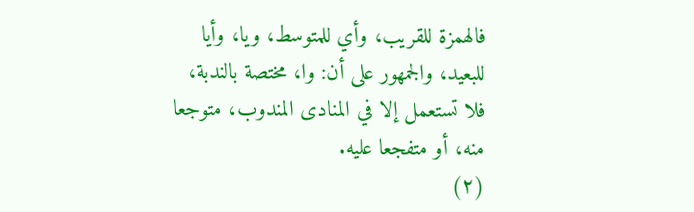فالهمزة للقريب، وأي للمتوسط، ويا، وأيا للبعيد، والجمهور على أن: وا، مختصة بالندبة، فلا تستعمل إلا في المنادى المندوب، متوجعا منه، أو متفجعا عليه.
(٢)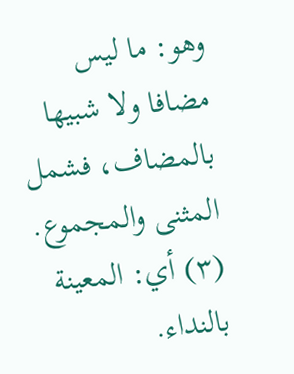وهو: ما ليس مضافا ولا شبيها بالمضاف، فشمل المثنى والمجموع.
(٣) أي: المعينة بالنداء.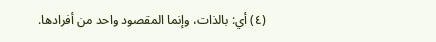(٤) أي: بالذات، وإنما المقصود واحد من أفرادها.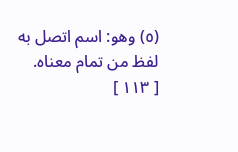(٥) وهو: اسم اتصل به لفظ من تمام معناه.
[ ١١٣ ]